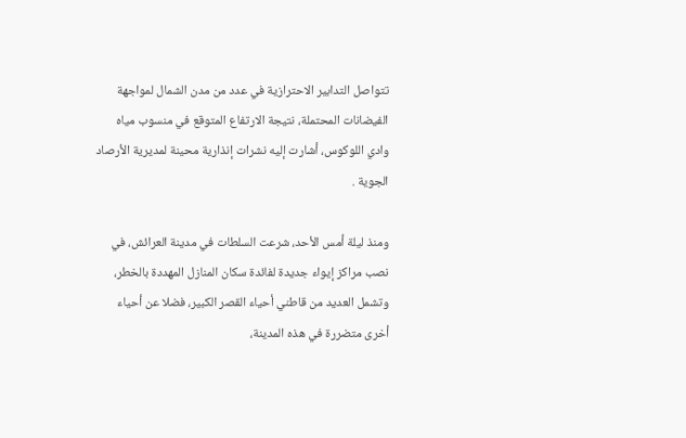تتواصل التدابير الاحترازية في عدد من مدن الشمال لمواجهة الفيضانات المحتملة، نتيجة الارتفاع المتوقع في منسوب مياه وادي اللوكوس، أشارت إليه نشرات إنذارية محينة لمديرية الأرصاد الجوية .

ومنذ ليلة أمس الأحد، شرعت السلطات في مدينة العرائش، في نصب مراكز إيواء جديدة لفائدة سكان المنازل المهددة بالخطر، وتشمل العديد من قاطني أحياء القصر الكبير، فضلا عن أحياء أخرى متضررة في هذه المدينة،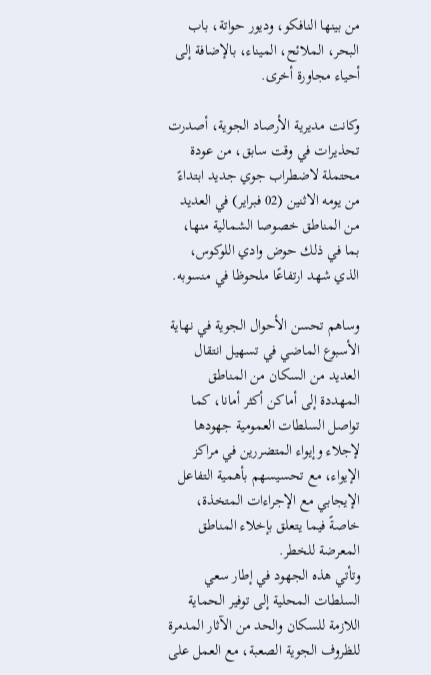من بينها النافكو، وديور حواتة، باب البحر، الملائح، الميناء، بالإضافة إلى أحياء مجاورة أخرى.

وكانت مديرية الأرصاد الجوية، أصدرت تحذيرات في وقت سابق، من عودة محتملة لاضطراب جوي جديد ابتداءً من يومه الاثنين (02 فبراير) في العديد من المناطق خصوصا الشمالية منها، بما في ذلك حوض وادي اللوكوس، الذي شهد ارتفاعًا ملحوظا في منسوبه.

وساهم تحسن الأحوال الجوية في نهاية الأسبوع الماضي في تسهيل انتقال العديد من السكان من المناطق المهددة إلى أماكن أكثر أمانا، كما تواصل السلطات العمومية جهودها لإجلاء وإيواء المتضررين في مراكز الإيواء، مع تحسيسهم بأهمية التفاعل الإيجابي مع الإجراءات المتخذة، خاصةً فيما يتعلق بإخلاء المناطق المعرضة للخطر.
وتأتي هذه الجهود في إطار سعي السلطات المحلية إلى توفير الحماية اللازمة للسكان والحد من الآثار المدمرة للظروف الجوية الصعبة، مع العمل على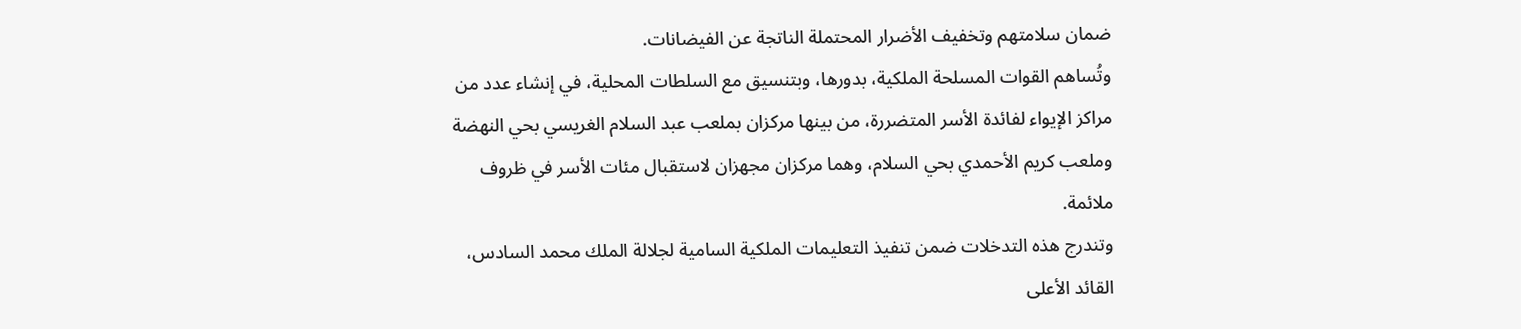ضمان سلامتهم وتخفيف الأضرار المحتملة الناتجة عن الفيضانات.
وتُساهم القوات المسلحة الملكية، بدورها، وبتنسيق مع السلطات المحلية، في إنشاء عدد من مراكز الإيواء لفائدة الأسر المتضررة، من بينها مركزان بملعب عبد السلام الغريسي بحي النهضة وملعب كريم الأحمدي بحي السلام، وهما مركزان مجهزان لاستقبال مئات الأسر في ظروف ملائمة.
وتندرج هذه التدخلات ضمن تنفيذ التعليمات الملكية السامية لجلالة الملك محمد السادس، القائد الأعلى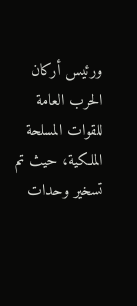ورئيس أركان الحرب العامة للقوات المسلحة الملكية، حيث تم تسخير وحدات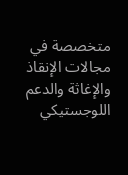متخصصة في مجالات الإنقاذ والإغاثة والدعم اللوجستيكي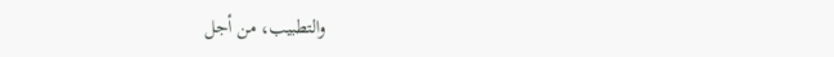والتطبيب، من أجل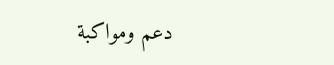دعم ومواكبة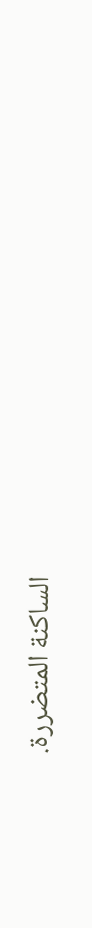الساكنة المتضررة.